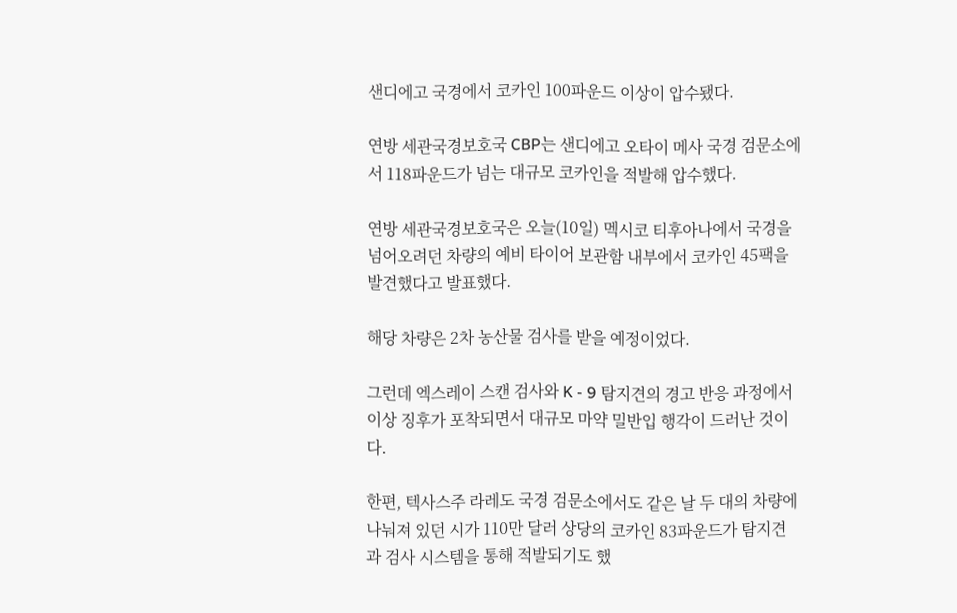샌디에고 국경에서 코카인 100파운드 이상이 압수됐다.

연방 세관국경보호국 CBP는 샌디에고 오타이 메사 국경 검문소에서 118파운드가 넘는 대규모 코카인을 적발해 압수했다.

연방 세관국경보호국은 오늘(10일) 멕시코 티후아나에서 국경을 넘어오려던 차량의 예비 타이어 보관함 내부에서 코카인 45팩을 발견했다고 발표했다.

해당 차량은 2차 농산물 검사를 받을 예정이었다.

그런데 엑스레이 스캔 검사와 K - 9 탐지견의 경고 반응 과정에서 이상 징후가 포착되면서 대규모 마약 밀반입 행각이 드러난 것이다.

한편, 텍사스주 라레도 국경 검문소에서도 같은 날 두 대의 차량에 나눠져 있던 시가 110만 달러 상당의 코카인 83파운드가 탐지견과 검사 시스템을 통해 적발되기도 했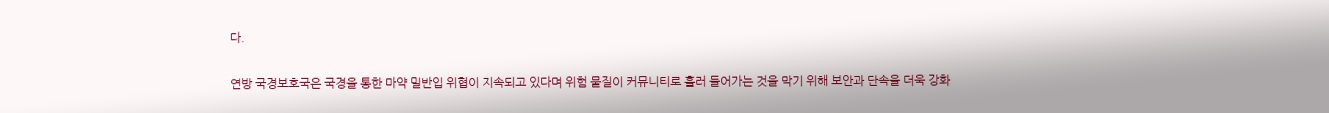다.

연방 국경보호국은 국경을 통한 마약 밀반입 위협이 지속되고 있다며 위험 물질이 커뮤니티로 흘러 들어가는 것을 막기 위해 보안과 단속을 더욱 강화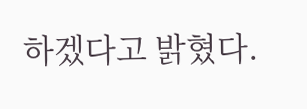하겠다고 밝혔다.